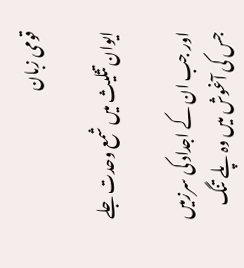قومی زبان

ایوان تثلیث میں شمع وحدت جلے

اور جب ان کے اجداد کی سرزمیں جس کی آغوش میں وہ پلے تنگ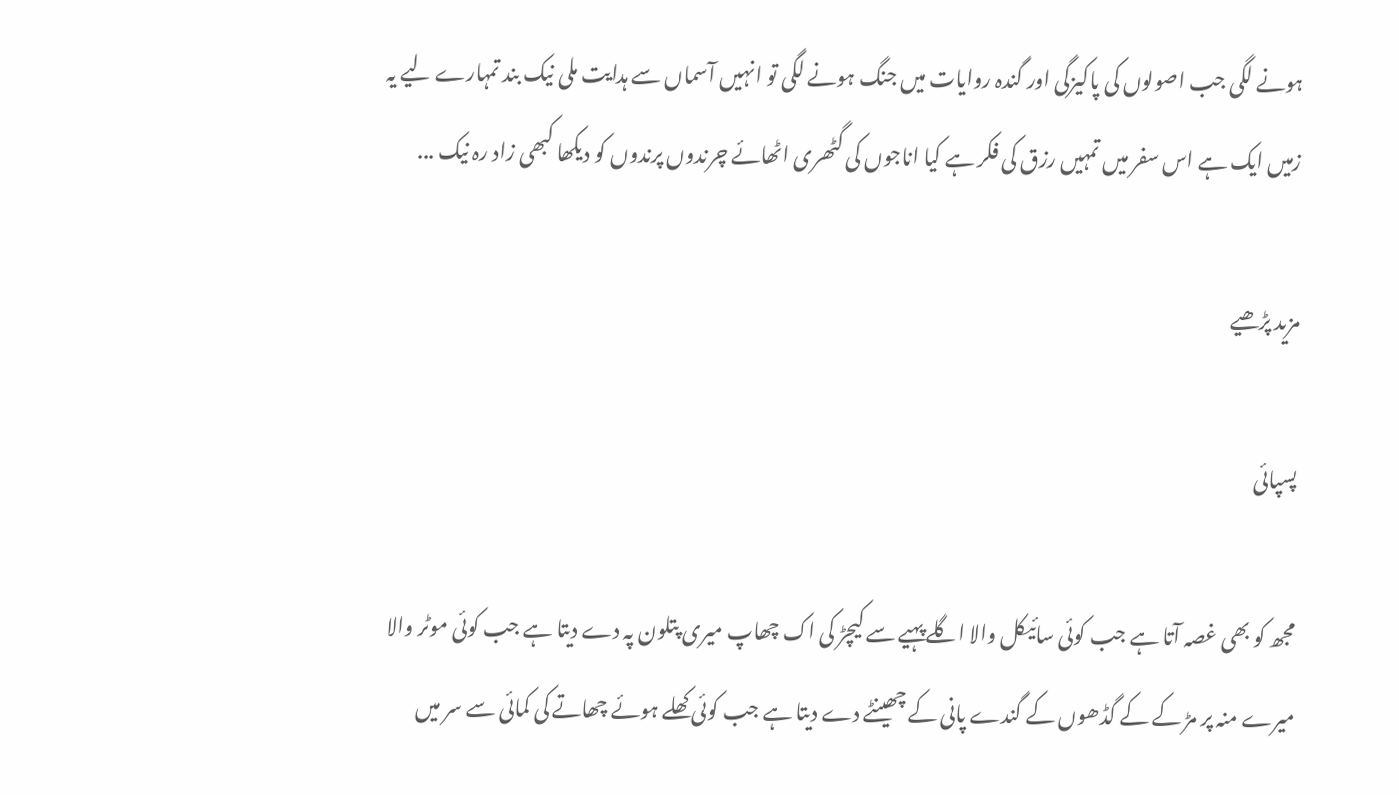ہونے لگی جب اصولوں کی پاکیزگی اور گندہ روایات میں جنگ ہونے لگی تو انہیں آسماں سے ہدایت ملی نیک بند تمہارے لیے یہ زمیں ایک ہے اس سفر میں تمہیں رزق کی فکر ہے کیا اناجوں کی گٹھری اٹھائے چرندوں پرندوں کو دیکھا کبھی زاد رہ نیک ...

مزید پڑھیے

پسپائی

مجھ کو بھی غصہ آتا ہے جب کوئی سائیکل والا اگلے پہیے سے کیچڑ کی اک چھاپ میری پتلون پہ دے دیتا ہے جب کوئی موٹر والا میرے منہ پر مڑ کے کے گڈھوں کے گندے پانی کے چھینٹے دے دیتا ہے جب کوئی کھلے ہوئے چھاتے کی کمائی سے سر میں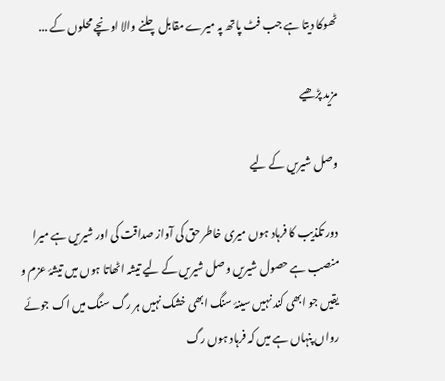ٹھوکا دیتا ہے جب فٹ پاتھ پہ میرے مقابل چلنے والا اونچے محلوں کے ...

مزید پڑھیے

وصل شیریں کے لیے

دور تکذیب کا فرہاد ہوں میری خاطر حق کی آواز صداقت کی اور شیریں ہے میرا منصب ہے حصول شیریں وصل شیریں کے لیے تیشہ اٹھاتا ہوں میں تیشۂ عزم و یقیں جو ابھی کند نہیں سینۂ سنگ ابھی خشک نہیں ہر رگ سنگ میں اک جوئے رواں پنہاں ہے میں کہ فرہاد ہوں رگ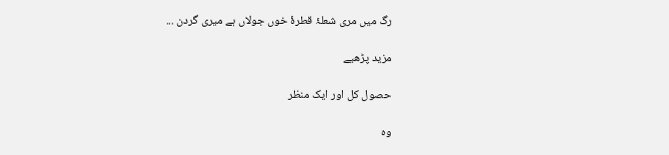رگ میں مری شعلۂ قطرۂ خوں جولاں ہے میری گردن ...

مزید پڑھیے

حصول کل اور ایک منظر

وہ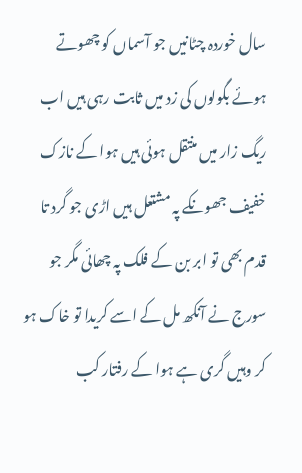سال خوردہ چٹانیں جو آسماں کو چھوتے ہوئے بگولوں کی زد میں ثابت رہی ہیں اب ریگ زار میں منتقل ہوئی ہیں ہوا کے نازک خفیف جھونکے پہ مشتعل ہیں اڑی جو گرد تا قدم بھی تو ابر بن کے فلک پہ چھائی مگر جو سورج نے آنکھ مل کے اسے کریدا تو خاک ہو کر وہیں گری ہے ہوا کے رفتار کب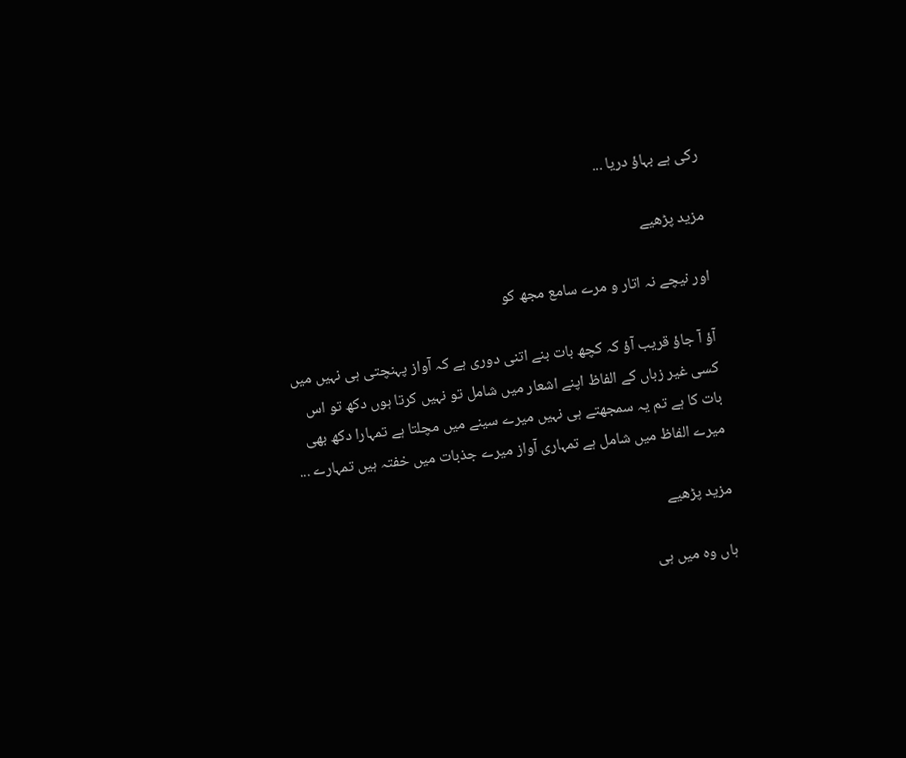رکی ہے بہاؤ دریا ...

مزید پڑھیے

اور نیچے نہ اتار و مرے سامع مجھ کو

آؤ آ جاؤ قریب آؤ کہ کچھ بات بنے اتنی دوری ہے کہ آواز پہنچتی ہی نہیں میں کسی غیر زباں کے الفاظ اپنے اشعار میں شامل تو نہیں کرتا ہوں دکھ تو اس بات کا ہے تم یہ سمجھتے ہی نہیں میرے سینے میں مچلتا ہے تمہارا دکھ بھی میرے الفاظ میں شامل ہے تمہاری آواز میرے جذبات میں خفتہ ہیں تمہارے ...

مزید پڑھیے

ہاں وہ میں ہی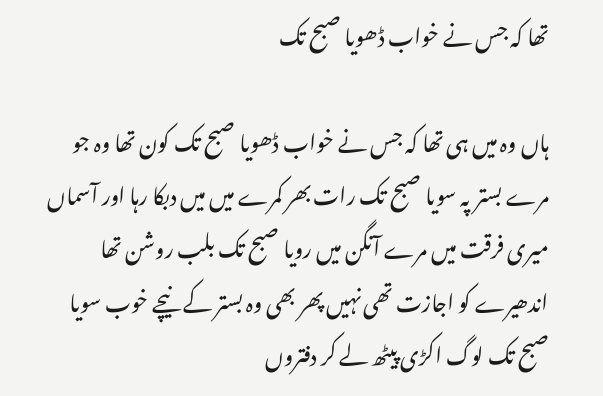تھا کہ جس نے خواب ڈھویا صبح تک

ہاں وہ میں ہی تھا کہ جس نے خواب ڈھویا صبح تک کون تھا وہ جو مرے بستر پہ سویا صبح تک رات بھر کمرے میں میں دبکا رہا اور آسماں میری فرقت میں مرے آنگن میں رویا صبح تک بلب روشن تھا اندھیرے کو اجازت تھی نہیں پھر بھی وہ بستر کے نیچے خوب سویا صبح تک لوگ اکڑی پیٹھ لے کر دفتروں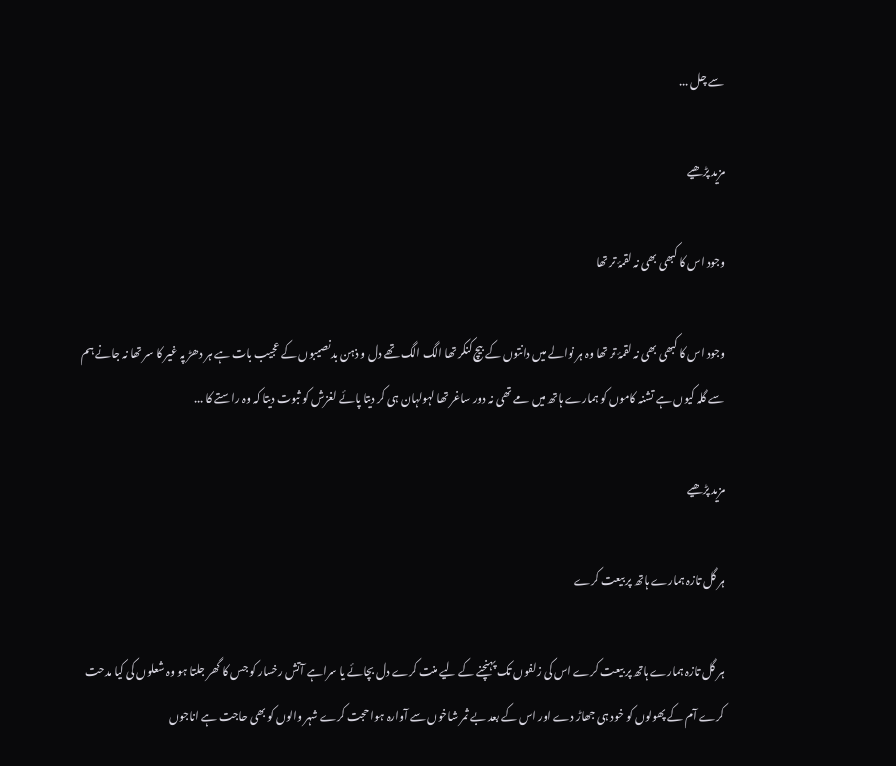سے چل ...

مزید پڑھیے

وجود اس کا کبھی بھی نہ لقمۂ تر تھا

وجود اس کا کبھی بھی نہ لقمۂ تر تھا وہ ہر نوالے میں دانتوں کے بیچ کنکر تھا الگ الگ تھے دل و ذہن بدنصیبوں کے عجیب بات ہے ہر دھڑ پہ غیر کا سر تھا نہ جانے ہم سے گلہ کیوں ہے تشنہ کاموں کو ہمارے ہاتھ میں مے تھی نہ دور ساغر تھا لہولہان ہی کر دیتا پائے لغزش کو ثبوت دیتا کہ وہ راستے کا ...

مزید پڑھیے

ہر گل تازہ ہمارے ہاتھ پر بیعت کرے

ہر گل تازہ ہمارے ہاتھ پر بیعت کرے اس کی زلفوں تک پہنچنے کے لیے منت کرے دل بچائے یا سراہے آتش رخسار کو جس کا گھر جلتا ہو وہ شعلوں کی کیا مدحت کرے آم کے پھولوں کو خود ہی جھاڑ دے اور اس کے بعد بے ثمر شاخوں سے آوارہ ہوا حجت کرے شہر والوں کو بھی حاجت ہے اناجوں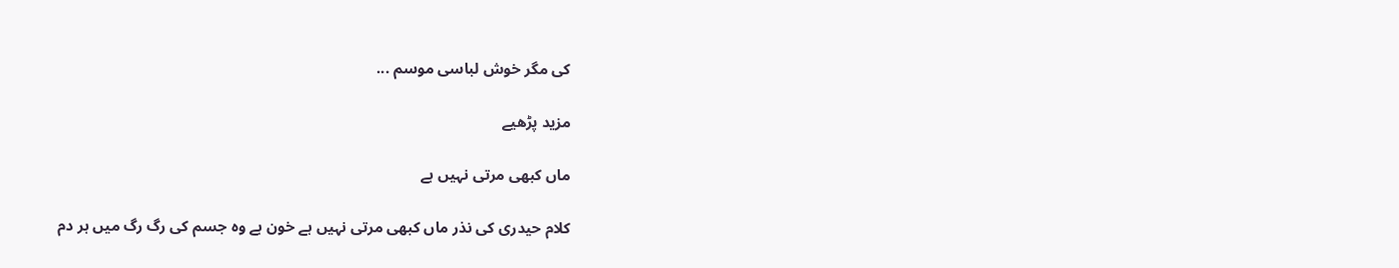کی مگر خوش لباسی موسم ...

مزید پڑھیے

ماں کبھی مرتی نہیں ہے

کلام حیدری کی نذر ماں کبھی مرتی نہیں ہے خون ہے وہ جسم کی رگ رگ میں ہر دم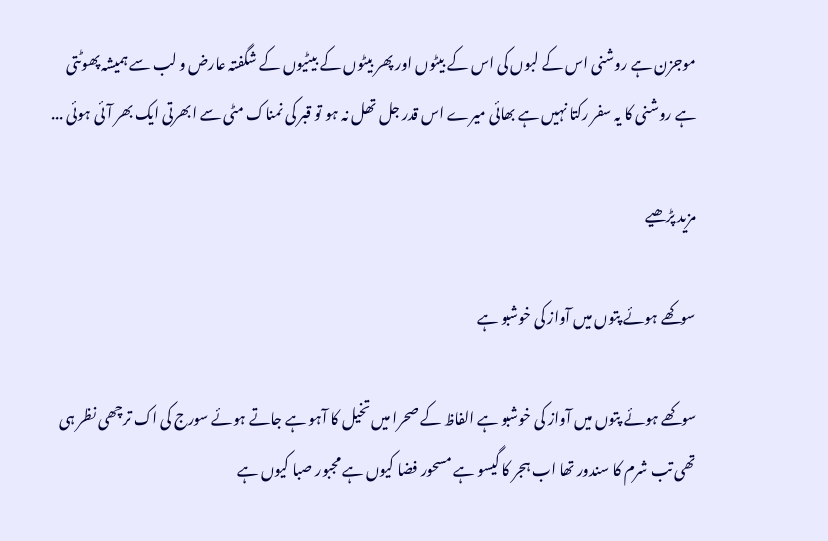موجزن ہے روشنی اس کے لبوں کی اس کے بیٹوں اور پھر بیٹوں کے بیٹیوں کے شگفتہ عارض و لب سے ہمیشہ پھوٹتی ہے روشنی کا یہ سفر رکتا نہیں ہے بھائی میرے اس قدر جل تھل نہ ہو تو قبر کی نمناک مٹی سے ابھرتی ایک بھر آئی ہوئی ...

مزید پڑھیے

سوکھے ہوئے پتوں میں آواز کی خوشبو ہے

سوکھے ہوئے پتوں میں آواز کی خوشبو ہے الفاظ کے صحرا میں تخیل کا آہو ہے جاتے ہوئے سورج کی اک ترچھی نظر ہی تھی تب شرم کا سندور تھا اب ہجر کا گیسو ہے مسحور فضا کیوں ہے مجبور صبا کیوں ہے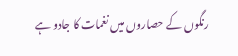رنگوں کے حصاروں میں نغمات کا جادو ہے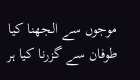موجوں سے الجھنا کیا طوفان سے گزرنا کیا ہر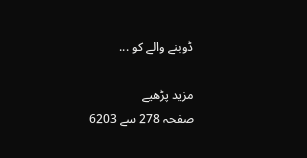ڈوبنے والے کو ...

مزید پڑھیے
صفحہ 278 سے 6203